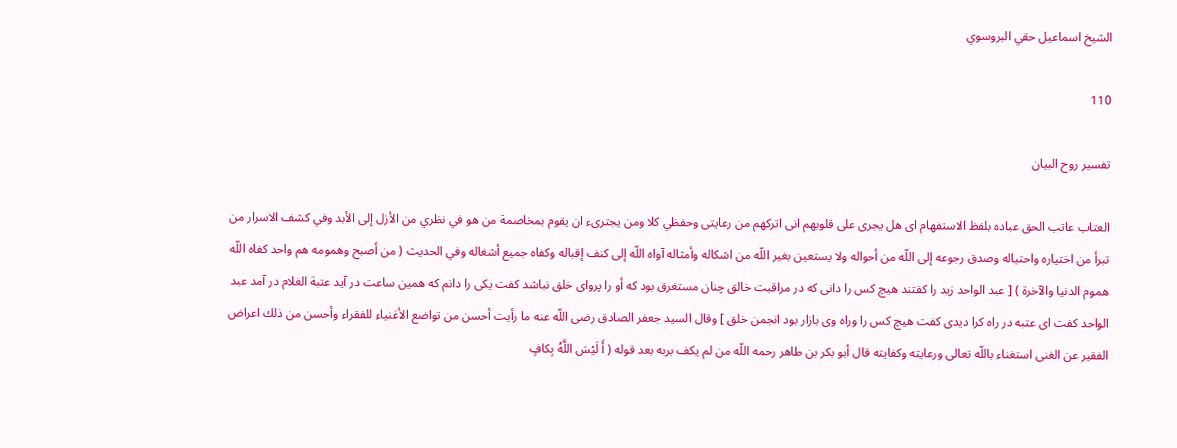الشيخ اسماعيل حقي البروسوي

110

تفسير روح البيان

العتاب عاتب الحق عباده بلفظ الاستفهام اى هل يجرى على قلوبهم انى اتركهم من رعايتى وحفظي كلا ومن يجترىء ان يقوم بمخاصمة من هو في نظري من الأزل إلى الأبد وفي كشف الاسرار من تبرأ من اختياره واحتياله وصدق رجوعه إلى اللّه من أحواله ولا يستعين بغير اللّه من اشكاله وأمثاله آواه اللّه إلى كنف إقباله وكفاه جميع أشغاله وفي الحديث ( من أصبح وهمومه هم واحد كفاه اللّه هموم الدنيا والآخرة ) [ عبد الواحد زيد را كفتند هيچ كس را دانى كه در مراقبت خالق چنان مستغرق بود كه أو را پرواى خلق نباشد كفت يكى را دانم كه همين ساعت در آيد عتبة الغلام در آمد عبد الواحد كفت اى عتبه در راه كرا ديدى كفت هيچ كس را وراه وى بازار بود انجمن خلق ] وقال السيد جعفر الصادق رضى اللّه عنه ما رأيت أحسن من تواضع الأغنياء للفقراء وأحسن من ذلك اعراض الفقير عن الغنى استغناء باللّه تعالى ورعايته وكفايته قال أبو بكر بن طاهر رحمه اللّه من لم يكف بربه بعد قوله ( أَ لَيْسَ اللَّهُ بِكافٍ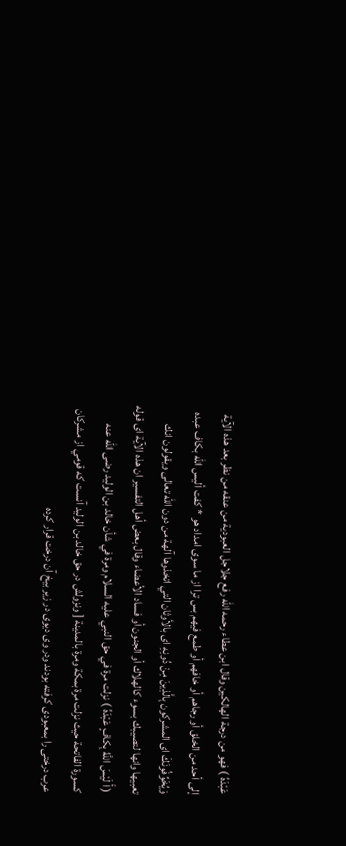عَبْدَهُ ) فهو من درجة الهالكين وقال ابن عطاء رحمه اللّه رفع جلاجل العبودية من عنقه من نظر بعد هذه الآية إلى أحد من الخلق أو رجاهم أو خافهم أو طمع فيهم بس ترا از ما سوى امداد هو * كفت أليس اللّه بكاف عبده وَيُخَوِّفُونَكَ اى المشركون بِالَّذِينَ مِنْ دُونِهِ اى بالأوثان التي اتخذوها آلهة من دون اللّه تعالى ويقولون انك تعبيها وانها لتصيبك بسوء كالهلاك أو الجنون أو فساد الأعضاء وقال بعض أهل التفسير ان هذه الآية اى قوله ( أَ لَيْسَ اللَّهُ بِكافٍ عَبْدَهُ ) نزلت مرة في حق النبي عليه السلام ومرة في شأن خالد بن الوليد رضى اللّه عنه كسورة الفاتحة حيث نزلت مرة بمكة ومرة بالمدينة [ ونزولش در حق خالد بن الوليد آنست كه قومي از مشركان عرب درختى را بمعبودى كرفته بودند ودر وى ديوى در زير بيخ آن درخت قرار كرده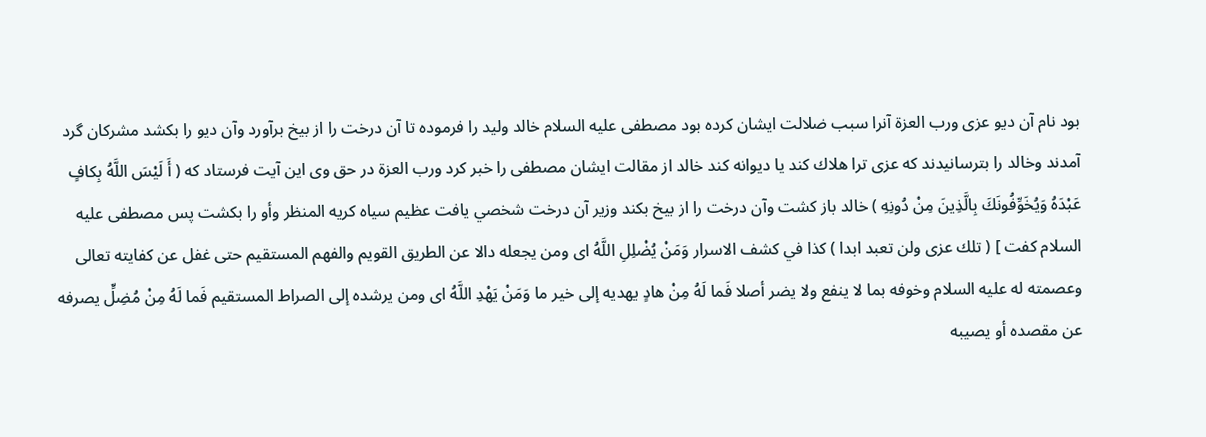بود نام آن ديو عزى ورب العزة آنرا سبب ضلالت ايشان كرده بود مصطفى عليه السلام خالد وليد را فرموده تا آن درخت را از بيخ برآورد وآن ديو را بكشد مشركان گرد آمدند وخالد را بترسانيدند كه عزى ترا هلاك كند يا ديوانه كند خالد از مقالت ايشان مصطفى را خبر كرد ورب العزة در حق وى اين آيت فرستاد كه ( أَ لَيْسَ اللَّهُ بِكافٍ عَبْدَهُ وَيُخَوِّفُونَكَ بِالَّذِينَ مِنْ دُونِهِ ) خالد باز كشت وآن درخت را از بيخ بكند وزير آن درخت شخصي يافت عظيم سياه كريه المنظر وأو را بكشت پس مصطفى عليه السلام كفت ] ( تلك عزى ولن تعبد ابدا ) كذا في كشف الاسرار وَمَنْ يُضْلِلِ اللَّهُ اى ومن يجعله دالا عن الطريق القويم والفهم المستقيم حتى غفل عن كفايته تعالى وعصمته له عليه السلام وخوفه بما لا ينفع ولا يضر أصلا فَما لَهُ مِنْ هادٍ يهديه إلى خير ما وَمَنْ يَهْدِ اللَّهُ اى ومن يرشده إلى الصراط المستقيم فَما لَهُ مِنْ مُضِلٍّ يصرفه عن مقصده أو يصيبه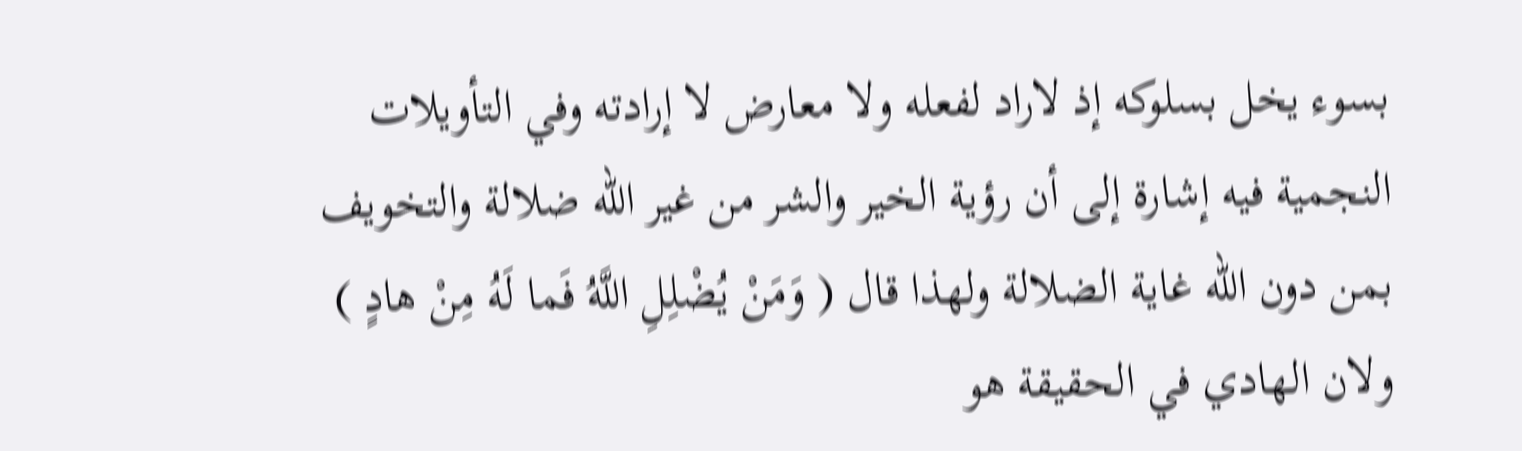بسوء يخل بسلوكه إذ لاراد لفعله ولا معارض لا إرادته وفي التأويلات النجمية فيه إشارة إلى أن رؤية الخير والشر من غير اللّه ضلالة والتخويف بمن دون اللّه غاية الضلالة ولهذا قال ( وَمَنْ يُضْلِلِ اللَّهُ فَما لَهُ مِنْ هادٍ ) ولان الهادي في الحقيقة هو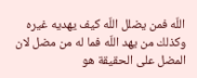اللّه فمن يضلل اللّه كيف يهديه غيره وكذلك من يهد اللّه فما له من مضل لان المضل على الحقيقة هو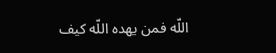اللّه فمن يهده اللّه كيف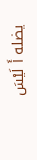يضله أَ لَيْسَ